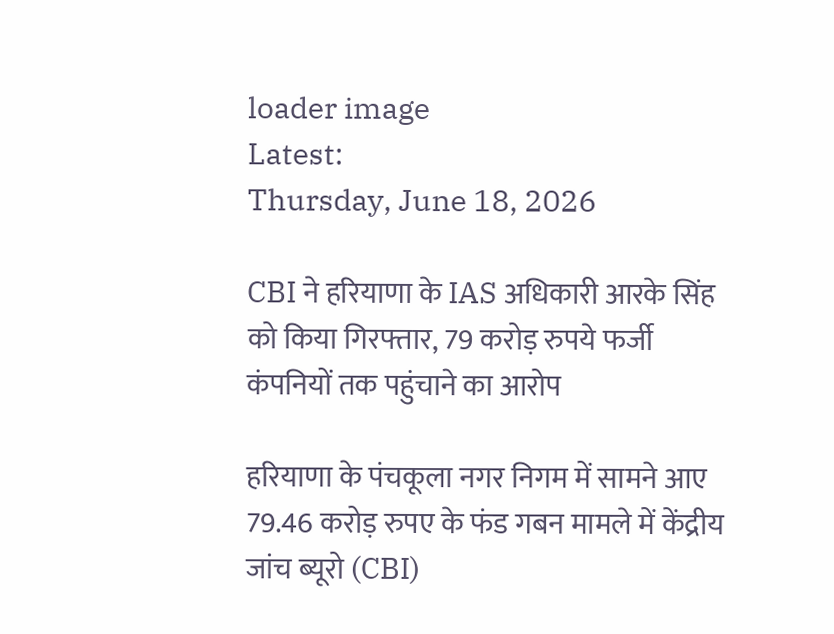loader image
Latest:
Thursday, June 18, 2026

CBI ने हरियाणा के IAS अधिकारी आरके सिंह को किया गिरफ्तार, 79 करोड़ रुपये फर्जी कंपनियों तक पहुंचाने का आरोप

हरियाणा के पंचकूला नगर निगम में सामने आए 79.46 करोड़ रुपए के फंड गबन मामले में केंद्रीय जांच ब्यूरो (CBI)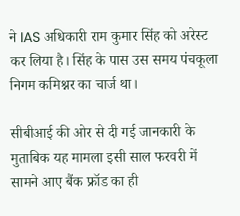ने IAS अधिकारी राम कुमार सिंह को अरेस्ट कर लिया है। सिंह के पास उस समय पंचकूला निगम कमिश्नर का चार्ज था।

सीबीआई की ओर से दी गई जानकारी के मुताबिक यह मामला इसी साल फरवरी में सामने आए बैंक फ्रॉड का ही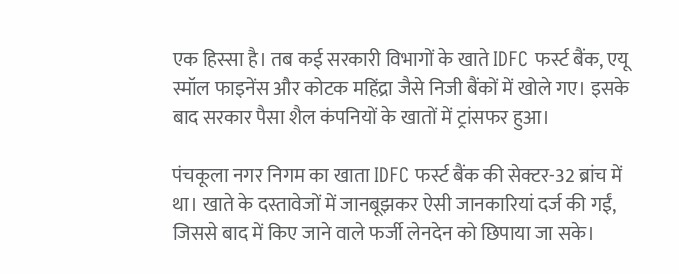एक हिस्सा है। तब कई सरकारी विभागों के खाते IDFC फर्स्ट बैंक, एयू स्मॉल फाइनेंस और कोटक महिंद्रा जैसे निजी बैंकों में खोले गए। इसके बाद सरकार पैसा शैल कंपनियों के खातों में ट्रांसफर हुआ।

पंचकूला नगर निगम का खाता IDFC फर्स्ट बैंक की सेक्टर-32 ब्रांच में था। खाते के दस्तावेजों में जानबूझकर ऐसी जानकारियां दर्ज की गईं, जिससे बाद में किए जाने वाले फर्जी लेनदेन को छिपाया जा सके।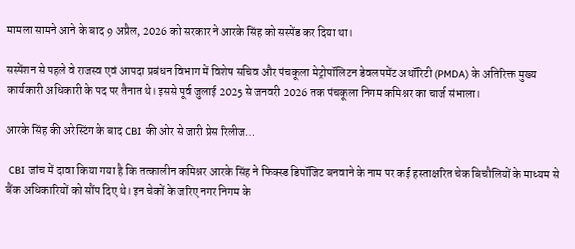मामला सामने आने के बाद 9 अप्रैल, 2026 को सरकार ने आरके सिंह को सस्पेंड कर दिया था।

सस्पेंशन से पहले वे राजस्व एवं आपदा प्रबंधन विभाग में विशेष सचिव और पंचकूला मेट्रोपॉलिटन डेवलपमेंट अथॉरिटी (PMDA) के अतिरिक्त मुख्य कार्यकारी अधिकारी के पद पर तैनात थे। इससे पूर्व जुलाई 2025 से जनवरी 2026 तक पंचकूला निगम कमिश्नर का चार्ज संभाला।

आरके सिंह की अरेस्टिंग के बाद CBI की ओर से जारी प्रेस रिलीज…

 CBI जांच में दावा किया गया है कि तत्कालीन कमिश्नर आरके सिंह ने फिक्स्ड डिपॉजिट बनवाने के नाम पर कई हस्ताक्षरित चेक बिचौलियों के माध्यम से बैंक अधिकारियों को सौंप दिए थे। इन चेकों के जरिए नगर निगम के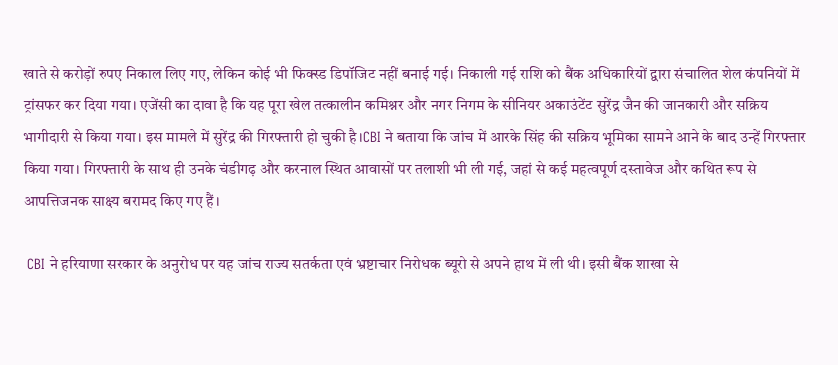खाते से करोड़ों रुपए निकाल लिए गए, लेकिन कोई भी फिक्स्ड डिपॉजिट नहीं बनाई गई। निकाली गई राशि को बैंक अधिकारियों द्वारा संचालित शेल कंपनियों में ट्रांसफर कर दिया गया। एजेंसी का दावा है कि यह पूरा खेल तत्कालीन कमिश्नर और नगर निगम के सीनियर अकाउंटेंट सुरेंद्र जैन की जानकारी और सक्रिय भागीदारी से किया गया। इस मामले में सुरेंद्र की गिरफ्तारी हो चुकी है।CBI ने बताया कि जांच में आरके सिंह की सक्रिय भूमिका सामने आने के बाद उन्हें गिरफ्तार किया गया। गिरफ्तारी के साथ ही उनके चंडीगढ़ और करनाल स्थित आवासों पर तलाशी भी ली गई, जहां से कई महत्वपूर्ण दस्तावेज और कथित रूप से आपत्तिजनक साक्ष्य बरामद किए गए हैं।

 CBI ने हरियाणा सरकार के अनुरोध पर यह जांच राज्य सतर्कता एवं भ्रष्टाचार निरोधक ब्यूरो से अपने हाथ में ली थी। इसी बैंक शाखा से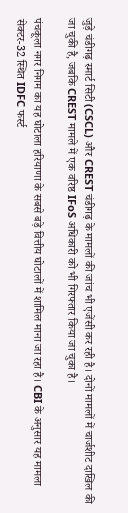जुड़े चंडीगढ़ स्मार्ट सिटी (CSCL) और CREST चंडीगढ़ के मामलों की जांच भी एजेंसी कर रही है। दोनों मामलों में चार्जशीट दाखिल की जा चुकी है, जबकि CREST मामले में एक वरिष्ठ IFoS अधिकारी को भी गिरफ्तार किया जा चुका है।

पंचकूला नगर निगम का यह घोटाला हरियाणा के सबसे बड़े वित्तीय घोटालों में शामिल माना जा रहा है। CBI के अनुसार यह मामला सेक्टर-32 स्थित IDFC फर्स्ट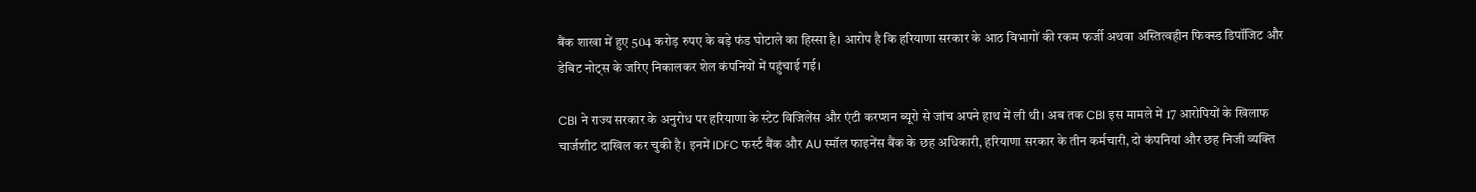बैंक शाखा में हुए 504 करोड़ रुपए के बड़े फंड घोटाले का हिस्सा है। आरोप है कि हरियाणा सरकार के आठ विभागों की रकम फर्जी अथवा अस्तित्वहीन फिक्स्ड डिपॉजिट और डेबिट नोट्स के जरिए निकालकर शेल कंपनियों में पहुंचाई गई।

CBI ने राज्य सरकार के अनुरोध पर हरियाणा के स्टेट विजिलेंस और एंटी करप्शन ब्यूरो से जांच अपने हाथ में ली थी। अब तक CBI इस मामले में 17 आरोपियों के खिलाफ चार्जशीट दाखिल कर चुकी है। इनमें IDFC फर्स्ट बैंक और AU स्मॉल फाइनेंस बैंक के छह अधिकारी, हरियाणा सरकार के तीन कर्मचारी, दो कंपनियां और छह निजी व्यक्ति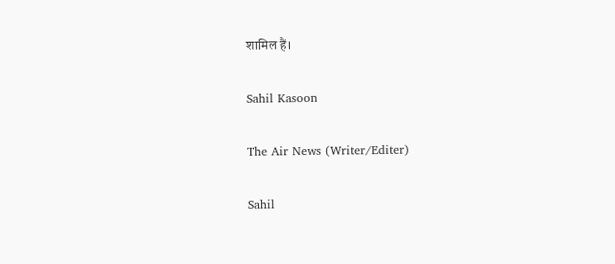शामिल हैं।

Sahil Kasoon

The Air News (Writer/Editer)

Sahil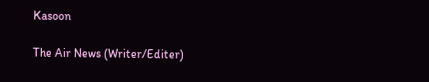Kasoon

The Air News (Writer/Editer)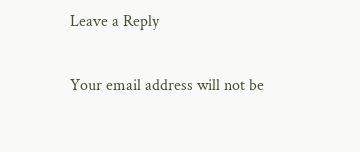Leave a Reply

Your email address will not be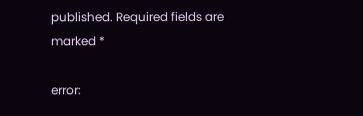published. Required fields are marked *

error: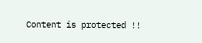Content is protected !!